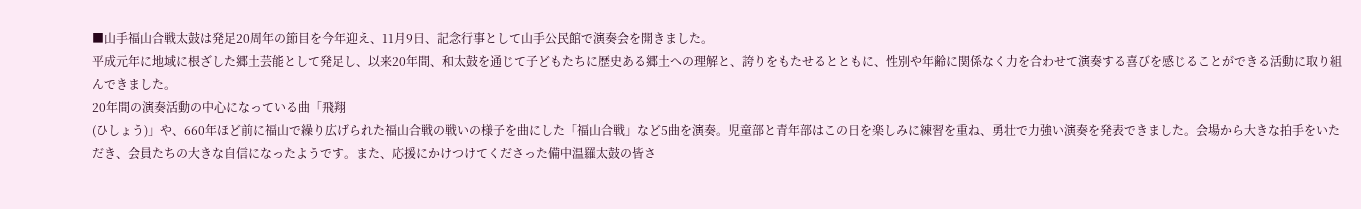■山手福山合戦太鼓は発足20周年の節目を今年迎え、11月9日、記念行事として山手公民館で演奏会を開きました。
平成元年に地域に根ざした郷土芸能として発足し、以来20年間、和太鼓を通じて子どもたちに歴史ある郷土への理解と、誇りをもたせるとともに、性別や年齢に関係なく力を合わせて演奏する喜びを感じることができる活動に取り組んできました。
20年間の演奏活動の中心になっている曲「飛翔
(ひしょう)」や、660年ほど前に福山で繰り広げられた福山合戦の戦いの様子を曲にした「福山合戦」など5曲を演奏。児童部と青年部はこの日を楽しみに練習を重ね、勇壮で力強い演奏を発表できました。会場から大きな拍手をいただき、会員たちの大きな自信になったようです。また、応援にかけつけてくださった備中温羅太鼓の皆さ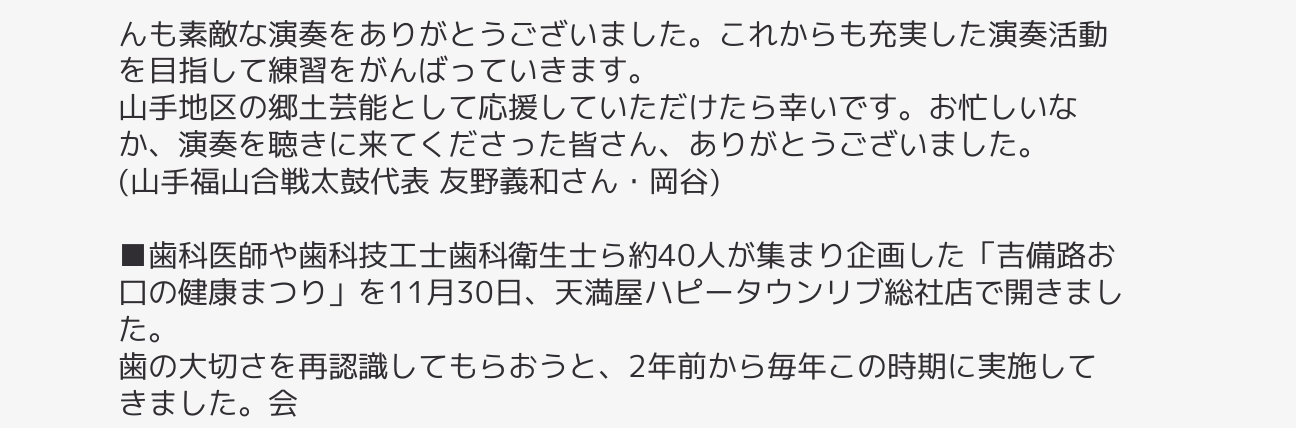んも素敵な演奏をありがとうございました。これからも充実した演奏活動を目指して練習をがんばっていきます。
山手地区の郷土芸能として応援していただけたら幸いです。お忙しいなか、演奏を聴きに来てくださった皆さん、ありがとうございました。
(山手福山合戦太鼓代表 友野義和さん・岡谷)

■歯科医師や歯科技工士歯科衛生士ら約40人が集まり企画した「吉備路お口の健康まつり」を11月30日、天満屋ハピータウンリブ総社店で開きました。
歯の大切さを再認識してもらおうと、2年前から毎年この時期に実施してきました。会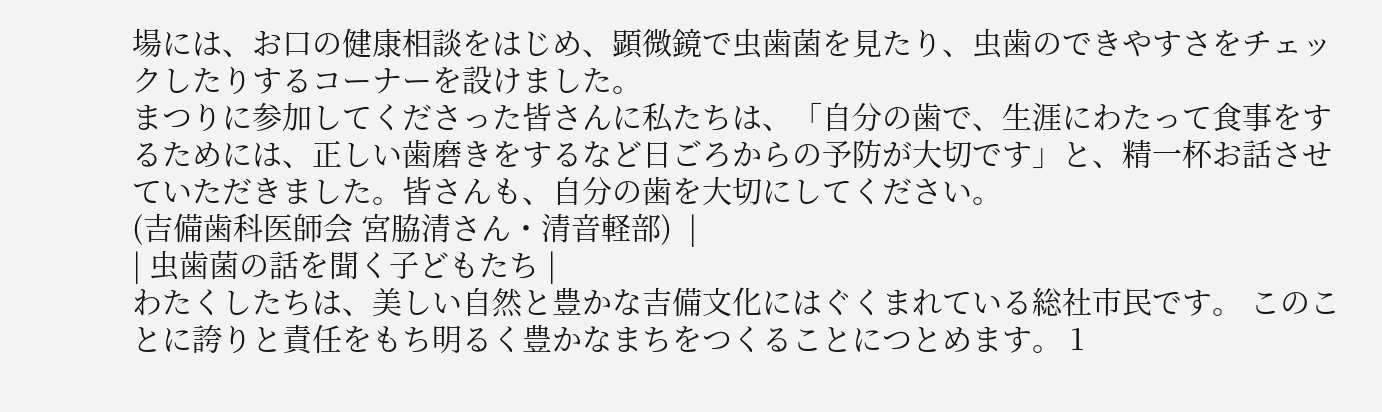場には、お口の健康相談をはじめ、顕微鏡で虫歯菌を見たり、虫歯のできやすさをチェックしたりするコーナーを設けました。
まつりに参加してくださった皆さんに私たちは、「自分の歯で、生涯にわたって食事をするためには、正しい歯磨きをするなど日ごろからの予防が大切です」と、精一杯お話させていただきました。皆さんも、自分の歯を大切にしてください。
(吉備歯科医師会 宮脇清さん・清音軽部)  |
| 虫歯菌の話を聞く子どもたち |
わたくしたちは、美しい自然と豊かな吉備文化にはぐくまれている総社市民です。 このことに誇りと責任をもち明るく豊かなまちをつくることにつとめます。 1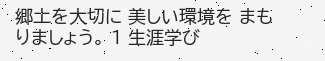郷土を大切に 美しい環境を まもりましょう。 1 生涯学び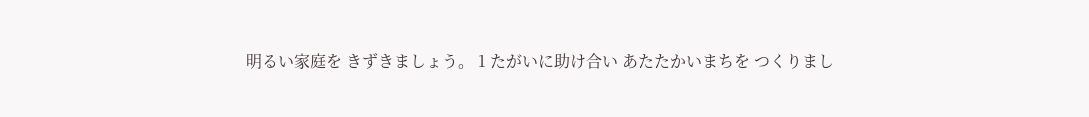明るい家庭を きずきましょう。 1 たがいに助け合い あたたかいまちを つくりまし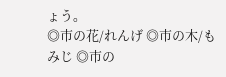ょう。
◎市の花/れんげ ◎市の木/もみじ ◎市の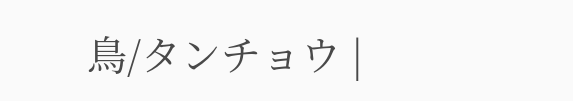鳥/タンチョウ |